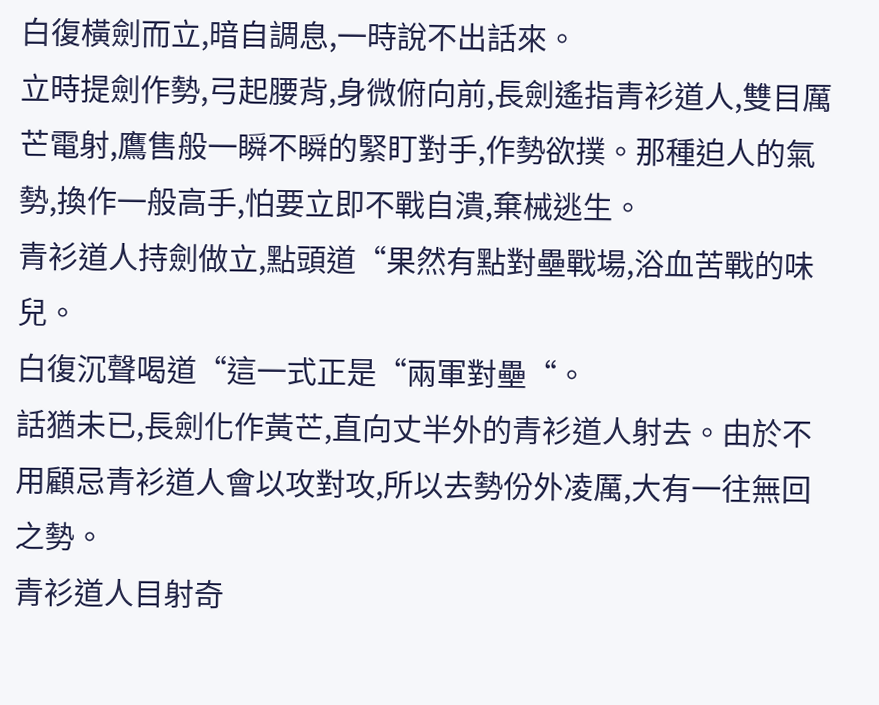白復橫劍而立,暗自調息,一時說不出話來。
立時提劍作勢,弓起腰背,身微俯向前,長劍遙指青衫道人,雙目厲芒電射,鷹售般一瞬不瞬的緊盯對手,作勢欲撲。那種迫人的氣勢,換作一般高手,怕要立即不戰自潰,棄械逃生。
青衫道人持劍做立,點頭道“果然有點對壘戰場,浴血苦戰的味兒。
白復沉聲喝道“這一式正是“兩軍對壘“。
話猶未已,長劍化作黃芒,直向丈半外的青衫道人射去。由於不用顧忌青衫道人會以攻對攻,所以去勢份外凌厲,大有一往無回之勢。
青衫道人目射奇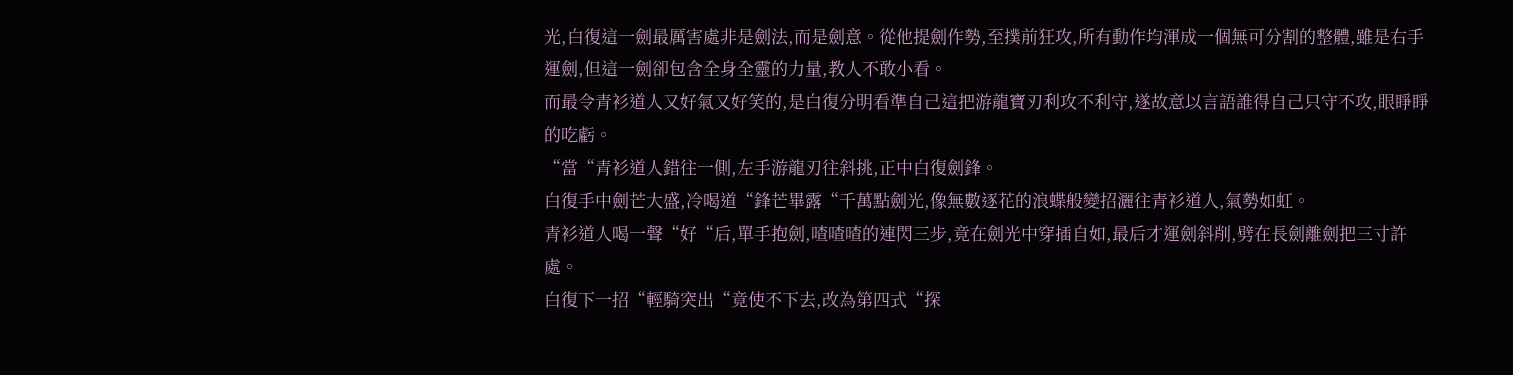光,白復這一劍最厲害處非是劍法,而是劍意。從他提劍作勢,至撲前狂攻,所有動作均渾成一個無可分割的整體,雖是右手運劍,但這一劍卻包含全身全靈的力量,教人不敢小看。
而最令青衫道人又好氣又好笑的,是白復分明看準自己這把游龍寶刃利攻不利守,遂故意以言語誰得自己只守不攻,眼睜睜的吃虧。
“當“青衫道人錯往一側,左手游龍刃往斜挑,正中白復劍鋒。
白復手中劍芒大盛,冷喝道“鋒芒畢露“千萬點劍光,像無數逐花的浪蝶般變招灑往青衫道人,氣勢如虹。
青衫道人喝一聲“好“后,單手抱劍,喳喳喳的連閃三步,竟在劍光中穿插自如,最后才運劍斜削,劈在長劍離劍把三寸許處。
白復下一招“輕騎突出“竟使不下去,改為第四式“探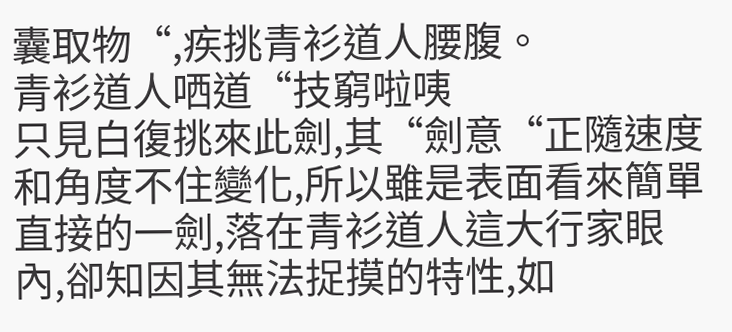囊取物“,疾挑青衫道人腰腹。
青衫道人哂道“技窮啦咦
只見白復挑來此劍,其“劍意“正隨速度和角度不住變化,所以雖是表面看來簡單直接的一劍,落在青衫道人這大行家眼內,卻知因其無法捉摸的特性,如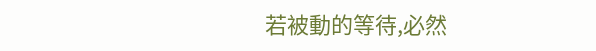若被動的等待,必然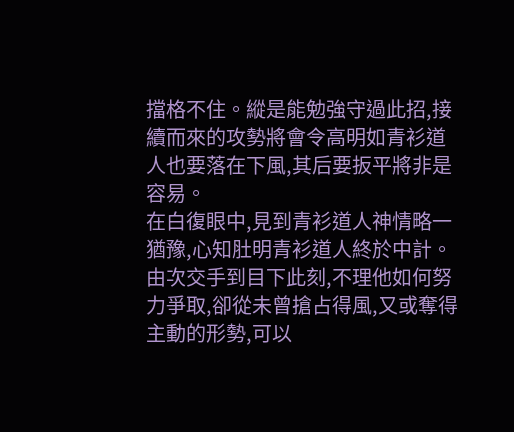擋格不住。縱是能勉強守過此招,接續而來的攻勢將會令高明如青衫道人也要落在下風,其后要扳平將非是容易。
在白復眼中,見到青衫道人神情略一猶豫,心知肚明青衫道人終於中計。
由次交手到目下此刻,不理他如何努力爭取,卻從未曾搶占得風,又或奪得主動的形勢,可以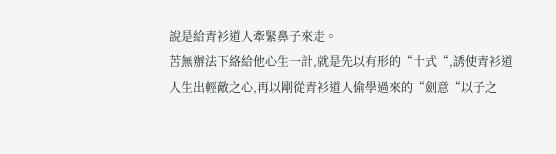說是給青衫道人牽緊鼻子來走。
苦無辦法下絡給他心生一計,就是先以有形的“十式“,誘使青衫道人生出輕敵之心,再以剛從青衫道人偷學過來的“劍意“以子之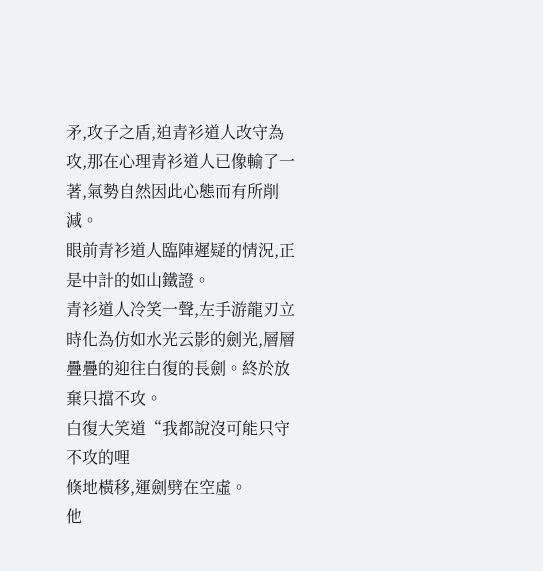矛,攻子之盾,迫青衫道人改守為攻,那在心理青衫道人已像輸了一著,氣勢自然因此心態而有所削減。
眼前青衫道人臨陣遲疑的情況,正是中計的如山鐵證。
青衫道人冷笑一聲,左手游龍刃立時化為仿如水光云影的劍光,層層疊疊的迎往白復的長劍。終於放棄只擋不攻。
白復大笑道“我都說沒可能只守不攻的哩
倏地橫移,運劍劈在空虛。
他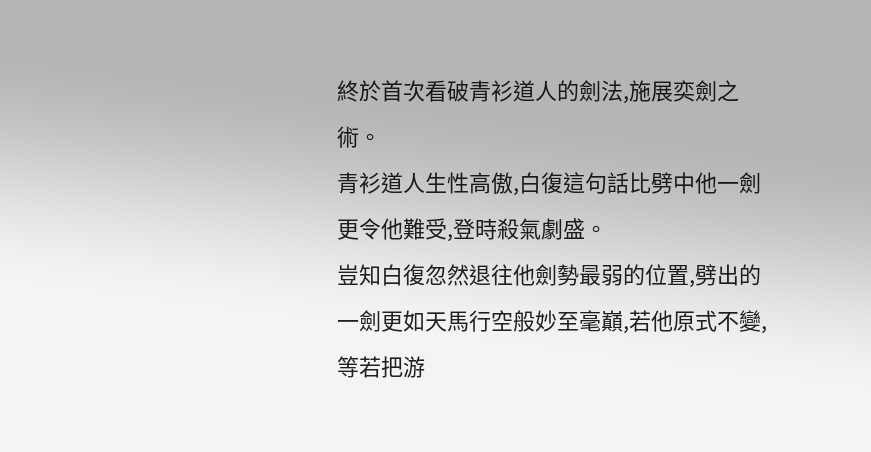終於首次看破青衫道人的劍法,施展奕劍之術。
青衫道人生性高傲,白復這句話比劈中他一劍更令他難受,登時殺氣劇盛。
豈知白復忽然退往他劍勢最弱的位置,劈出的一劍更如天馬行空般妙至毫巔,若他原式不變,等若把游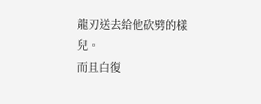龍刃送去給他砍劈的樣兒。
而且白復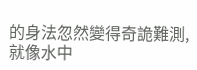的身法忽然變得奇詭難測,就像水中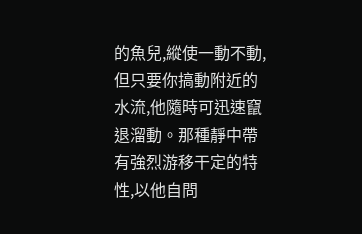的魚兒,縱使一動不動,但只要你搞動附近的水流,他隨時可迅速竄退溜動。那種靜中帶有強烈游移干定的特性,以他自問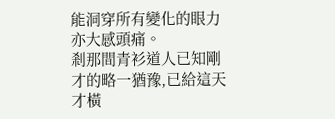能洞穿所有變化的眼力亦大感頭痛。
剎那間青衫道人已知剛才的略一猶豫,已給這天才橫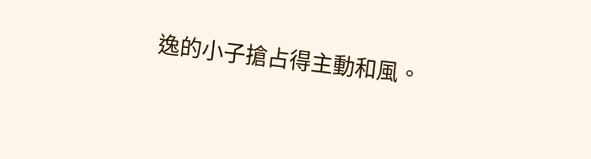逸的小子搶占得主動和風。